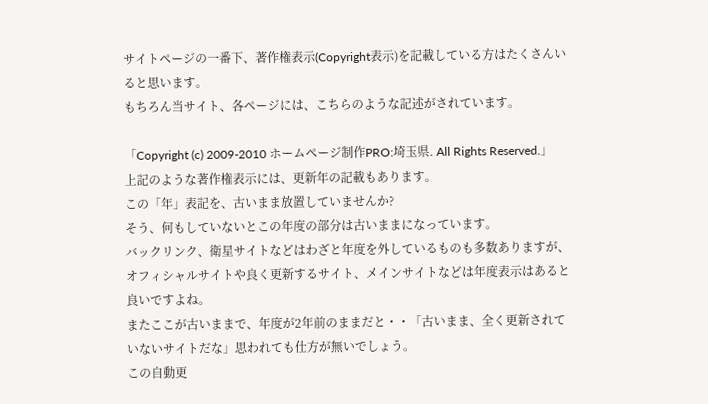サイトページの一番下、著作権表示(Copyright表示)を記載している方はたくさんいると思います。
もちろん当サイト、各ページには、こちらのような記述がされています。

「Copyright (c) 2009-2010 ホームページ制作PRO:埼玉県. All Rights Reserved.」
上記のような著作権表示には、更新年の記載もあります。
この「年」表記を、古いまま放置していませんか?
そう、何もしていないとこの年度の部分は古いままになっています。
バックリンク、衛星サイトなどはわざと年度を外しているものも多数ありますが、オフィシャルサイトや良く更新するサイト、メインサイトなどは年度表示はあると良いですよね。
またここが古いままで、年度が2年前のままだと・・「古いまま、全く更新されていないサイトだな」思われても仕方が無いでしょう。
この自動更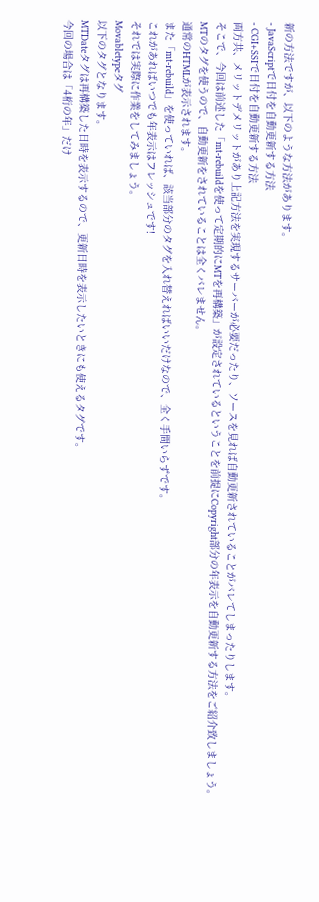新の方法ですが、以下のような方法があります。
- JavaScriptで日付を自動更新する方法
- CGI+SSIで日付を自動更新する方法
両方共、メリットデメリットがあり上記方法を実現するサーバーが必要だったり、ソースを見れば自動更新されていることがバレてしまったりします。
そこで、今回は前述した「mt-rebuildを使って定期的にMTを再構築」が設定されているということを前提にCopyright部分の年表示を自動更新する方法をご紹介致しましょう。
MTのタグを使うので、自動更新をされていることは全くバレません。
通常のHTMLが表示されます。
また「mt-rebuild」を使っていれば、該当部分のタグを入れ替えればいいだけなので、全く手間いらずです。
これがあればいつでも年表示はフレッシュです!
それでは実際に作業をしてみましょう。
Movabletypeタグ
以下のタグとなります。
MTDateタグは再構築した日時を表示するので、更新日時を表示したいときにも使えるタグです。
今回の場合は「4桁の年」だけ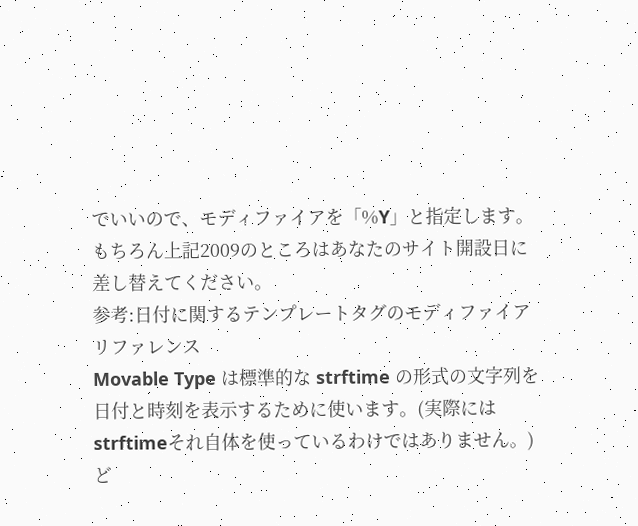でいいので、モディファイアを「%Y」と指定します。
もちろん上記2009のところはあなたのサイト開設日に差し替えてください。
参考:日付に関するテンプレートタグのモディファイアリファレンス
Movable Type は標準的な strftime の形式の文字列を日付と時刻を表示するために使います。(実際にはstrftimeそれ自体を使っているわけではありません。) ど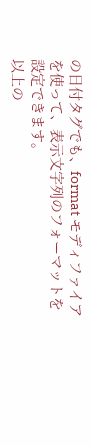の日付タグでも、format モディファイアを使って、表示文字列のフォーマットを設定できます。
以上の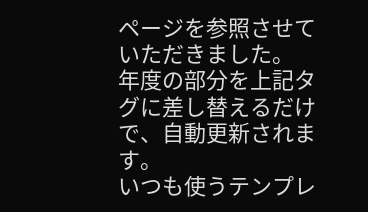ページを参照させていただきました。
年度の部分を上記タグに差し替えるだけで、自動更新されます。
いつも使うテンプレ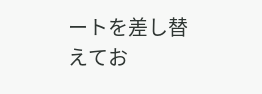ートを差し替えてお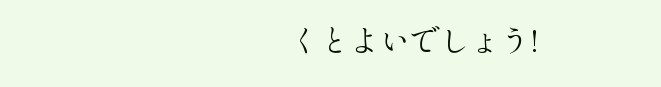くとよいでしょう!